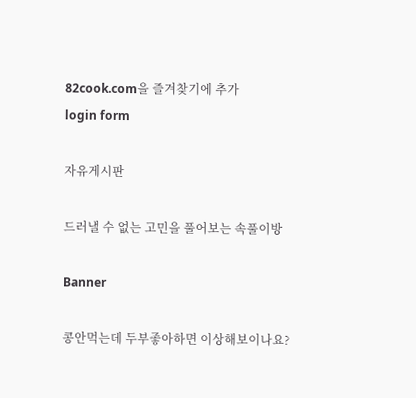82cook.com을 즐겨찾기에 추가
login form

자유게시판

드러낼 수 없는 고민을 풀어보는 속풀이방

Banner

콩안먹는데 두부좋아하면 이상해보이나요?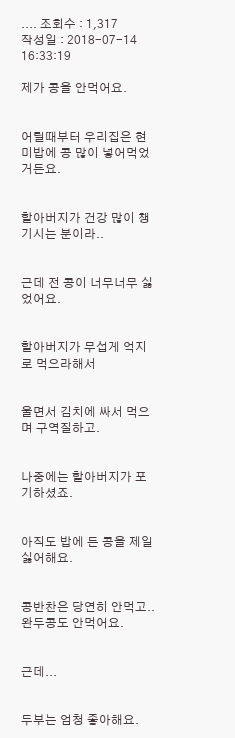.... 조회수 : 1,317
작성일 : 2018-07-14 16:33:19

제가 콩을 안먹어요.


어릴때부터 우리집은 현미밥에 콩 많이 넣어먹었거든요.


할아버지가 건강 많이 챙기시는 분이라..


근데 전 콩이 너무너무 싫었어요.


할아버지가 무섭게 억지로 먹으라해서


울면서 김치에 싸서 먹으며 구역질하고.


나중에는 할아버지가 포기하셨죠.


아직도 밥에 든 콩을 제일 싫어해요.


콩반찬은 당연히 안먹고..완두콩도 안먹어요.


근데...


두부는 엄청 좋아해요.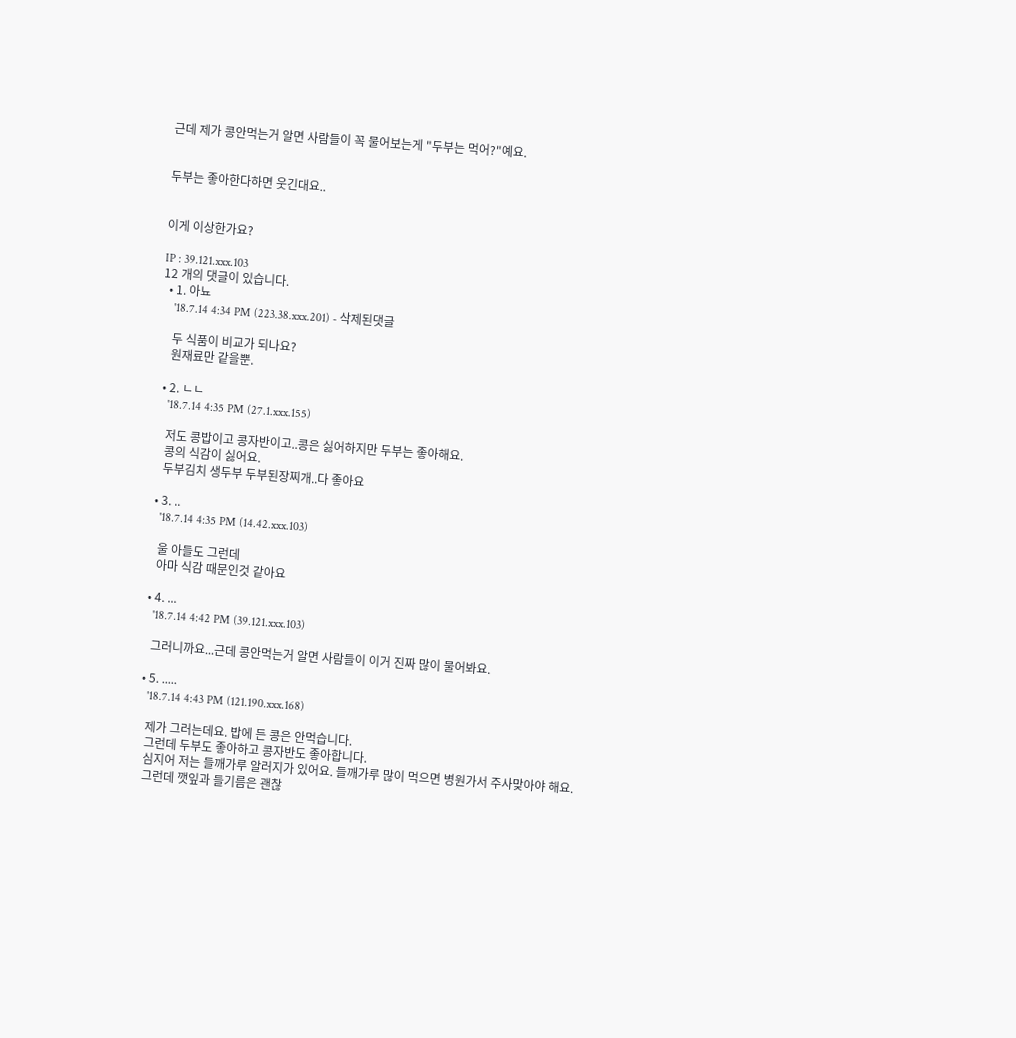근데 제가 콩안먹는거 알면 사람들이 꼭 물어보는게 "두부는 먹어?"예요.


두부는 좋아한다하면 웃긴대요..


이게 이상한가요?

IP : 39.121.xxx.103
12 개의 댓글이 있습니다.
  • 1. 아뇨
    '18.7.14 4:34 PM (223.38.xxx.201) - 삭제된댓글

    두 식품이 비교가 되나요?
    원재료만 같을뿐.

  • 2. ㄴㄴ
    '18.7.14 4:35 PM (27.1.xxx.155)

    저도 콩밥이고 콩자반이고..콩은 싫어하지만 두부는 좋아해요.
    콩의 식감이 싫어요.
    두부김치 생두부 두부된장찌개..다 좋아요

  • 3. ..
    '18.7.14 4:35 PM (14.42.xxx.103)

    울 아들도 그런데
    아마 식감 때문인것 같아요

  • 4. ...
    '18.7.14 4:42 PM (39.121.xxx.103)

    그러니까요...근데 콩안먹는거 알면 사람들이 이거 진짜 많이 물어봐요.

  • 5. .....
    '18.7.14 4:43 PM (121.190.xxx.168)

    제가 그러는데요. 밥에 든 콩은 안먹습니다.
    그런데 두부도 좋아하고 콩자반도 좋아합니다.
    심지어 저는 들깨가루 알러지가 있어요. 들깨가루 많이 먹으면 병원가서 주사맞아야 해요.
    그런데 깻잎과 들기름은 괜찮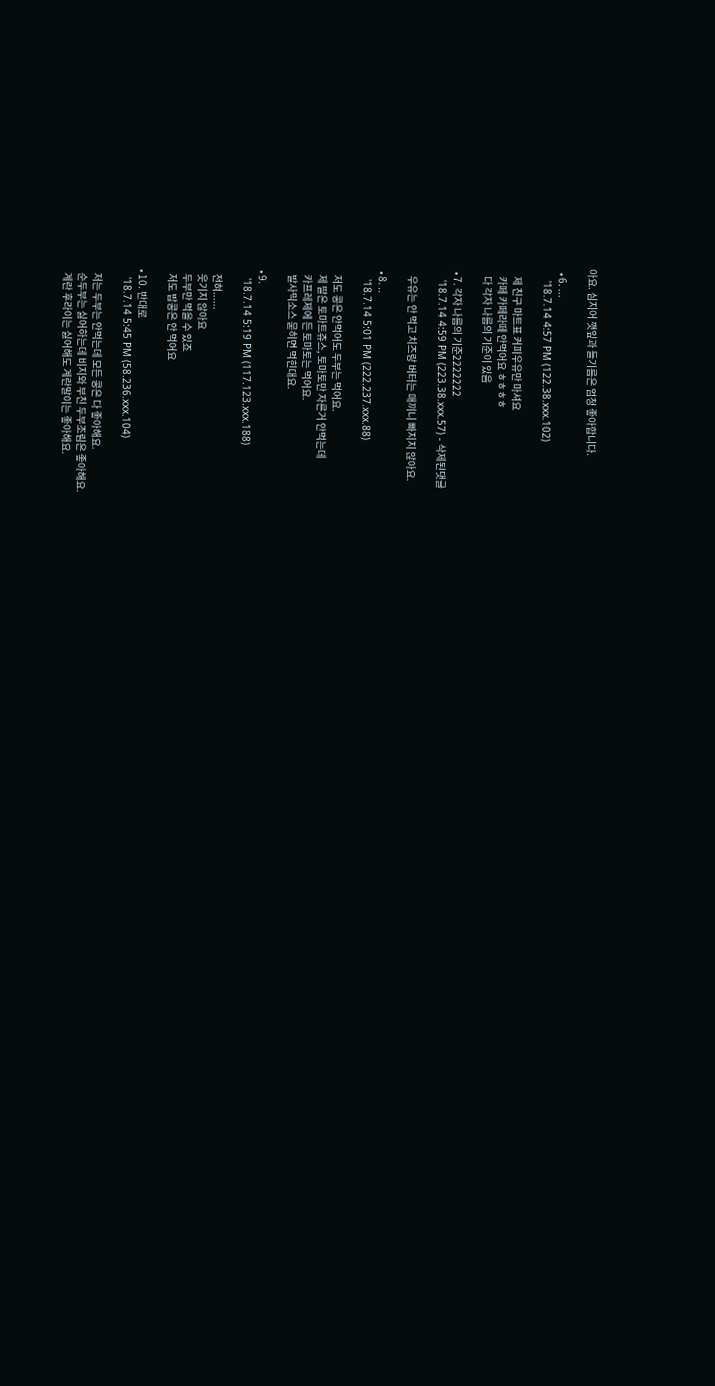아요. 심지어 깻잎과 들기름은 엄청 좋아합니다.

  • 6. ...
    '18.7.14 4:57 PM (122.38.xxx.102)

    제 친구 마트표 커피우유만 마셔요
    카페 카페라떼 안먹어요 ㅎㅎㅎㅎ
    다 각자 나름의 기준이 있음

  • 7. 각자 나름의 기준2222222
    '18.7.14 4:59 PM (223.38.xxx.57) - 삭제된댓글

    우유는 안 먹고 치즈랑 버터는 매끼니 빠지지 않아요.

  • 8. ..
    '18.7.14 5:01 PM (222.237.xxx.88)

    저도 콩은 안먹어도 두부는 먹어요.
    제 딸은 토마트쥬스, 토마토만 자른거 안먹는데
    카프레제에 든 토마토는 먹어요.
    발사믹소스 묻히면 먹힌대요.

  • 9.
    '18.7.14 5:19 PM (117.123.xxx.188)

    전혀......
    웃기지 않아요
    두부만 먹을 수 있죠
    저도 밥콩은 안 먹어요

  • 10. 반대로
    '18.7.14 5:45 PM (58.236.xxx.104)

    저는 두부는 안먹는데 모든 콩은 다 좋아해요.
    순두부는 싫어하는데 비지와 부친 두부조림은 좋아해요.
    계란 후라이는 싫어해도 계란말이는 좋아해요.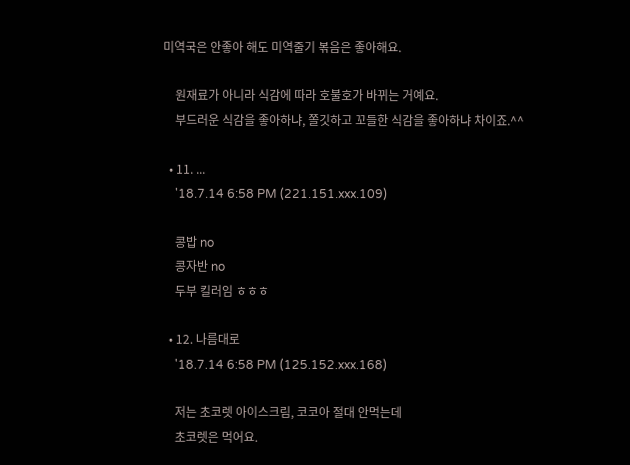미역국은 안좋아 해도 미역줄기 볶음은 좋아해요.

    원재료가 아니라 식감에 따라 호불호가 바뀌는 거예요.
    부드러운 식감을 좋아하냐, 쫄깃하고 꼬들한 식감을 좋아하냐 차이죠.^^

  • 11. ...
    '18.7.14 6:58 PM (221.151.xxx.109)

    콩밥 no
    콩자반 no
    두부 킬러임 ㅎㅎㅎ

  • 12. 나름대로
    '18.7.14 6:58 PM (125.152.xxx.168)

    저는 초코렛 아이스크림, 코코아 절대 안먹는데
    초코렛은 먹어요.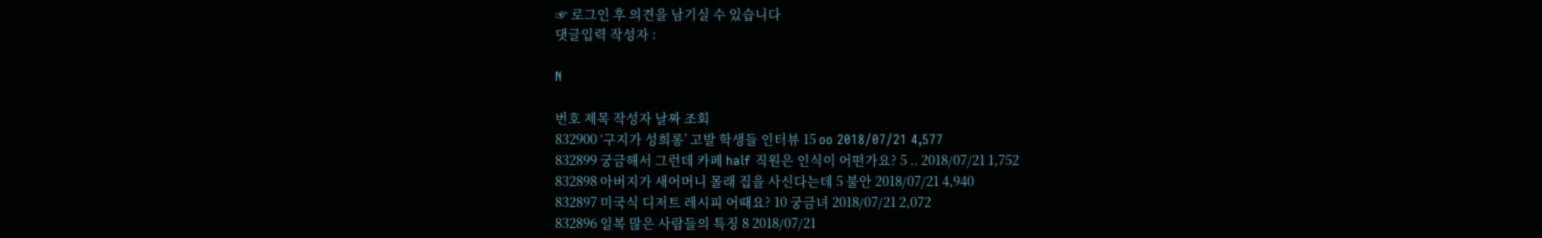☞ 로그인 후 의견을 남기실 수 있습니다
댓글입력 작성자 :

N

번호 제목 작성자 날짜 조회
832900 ‘구지가 성희롱’ 고발 학생들 인터뷰 15 oo 2018/07/21 4,577
832899 궁금해서 그런데 카페 half 직원은 인식이 어떤가요? 5 .. 2018/07/21 1,752
832898 아버지가 새어머니 몰래 집을 사신다는데 5 불안 2018/07/21 4,940
832897 미국식 디저트 레시피 어때요? 10 궁금녀 2018/07/21 2,072
832896 일복 많은 사람들의 특징 8 2018/07/21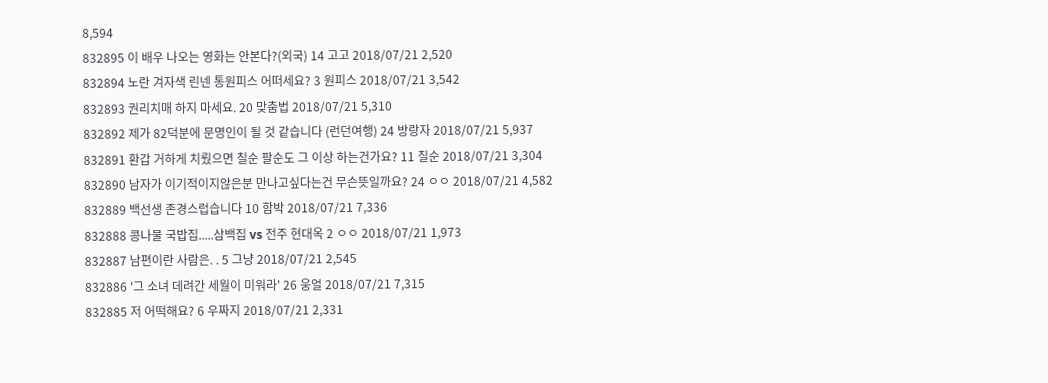8,594
832895 이 배우 나오는 영화는 안본다?(외국) 14 고고 2018/07/21 2,520
832894 노란 겨자색 린넨 통원피스 어떠세요? 3 원피스 2018/07/21 3,542
832893 권리치매 하지 마세요. 20 맞춤법 2018/07/21 5,310
832892 제가 82덕분에 문명인이 될 것 같습니다 (런던여행) 24 방랑자 2018/07/21 5,937
832891 환갑 거하게 치뤘으면 칠순 팔순도 그 이상 하는건가요? 11 칠순 2018/07/21 3,304
832890 남자가 이기적이지않은분 만나고싶다는건 무슨뜻일까요? 24 ㅇㅇ 2018/07/21 4,582
832889 백선생 존경스럽습니다 10 함박 2018/07/21 7,336
832888 콩나물 국밥집.....삼백집 vs 전주 현대옥 2 ㅇㅇ 2018/07/21 1,973
832887 남편이란 사람은. . 5 그냥 2018/07/21 2,545
832886 '그 소녀 데려간 세월이 미워라' 26 웅얼 2018/07/21 7,315
832885 저 어떡해요? 6 우짜지 2018/07/21 2,331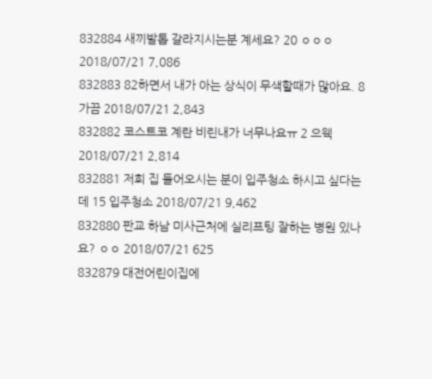832884 새끼발톱 갈라지시는분 계세요? 20 ㅇㅇㅇ 2018/07/21 7,086
832883 82하면서 내가 아는 상식이 무색할때가 많아요. 8 가끔 2018/07/21 2,843
832882 코스트코 계란 비린내가 너무나요ㅠ 2 으웩 2018/07/21 2,814
832881 저희 집 들어오시는 분이 입주청소 하시고 싶다는데 15 입주청소 2018/07/21 9,462
832880 판교 하남 미사근처에 실리프팅 잘하는 병원 있나요? ㅇㅇ 2018/07/21 625
832879 대전어린이집에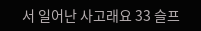서 일어난 사고래요 33 슬프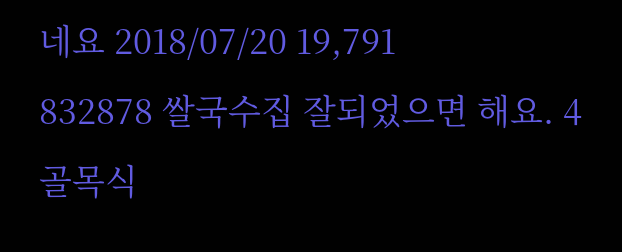네요 2018/07/20 19,791
832878 쌀국수집 잘되었으면 해요. 4 골목식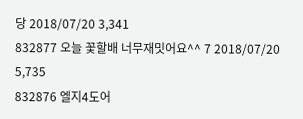당 2018/07/20 3,341
832877 오늘 꽃할배 너무재밋어요^^ 7 2018/07/20 5,735
832876 엘지4도어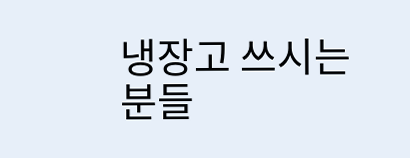냉장고 쓰시는분들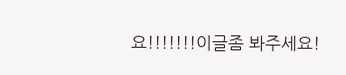요!!!!!!!이글좀 봐주세요!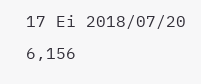17 Ei 2018/07/20 6,156